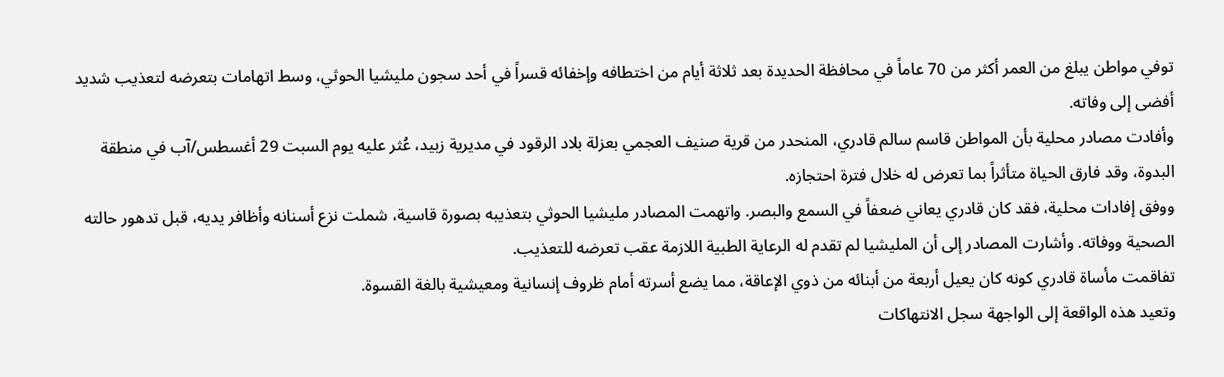توفي مواطن يبلغ من العمر أكثر من 70 عاماً في محافظة الحديدة بعد ثلاثة أيام من اختطافه وإخفائه قسراً في أحد سجون مليشيا الحوثي، وسط اتهامات بتعرضه لتعذيب شديد أفضى إلى وفاته.
وأفادت مصادر محلية بأن المواطن قاسم سالم قادري، المنحدر من قرية صنيف العجمي بعزلة بلاد الرقود في مديرية زبيد، عُثر عليه يوم السبت 29 أغسطس/آب في منطقة البدوة، وقد فارق الحياة متأثراً بما تعرض له خلال فترة احتجازه.
ووفق إفادات محلية، فقد كان قادري يعاني ضعفاً في السمع والبصر. واتهمت المصادر مليشيا الحوثي بتعذيبه بصورة قاسية، شملت نزع أسنانه وأظافر يديه، قبل تدهور حالته الصحية ووفاته. وأشارت المصادر إلى أن المليشيا لم تقدم له الرعاية الطبية اللازمة عقب تعرضه للتعذيب.
تفاقمت مأساة قادري كونه كان يعيل أربعة من أبنائه من ذوي الإعاقة، مما يضع أسرته أمام ظروف إنسانية ومعيشية بالغة القسوة.
وتعيد هذه الواقعة إلى الواجهة سجل الانتهاكات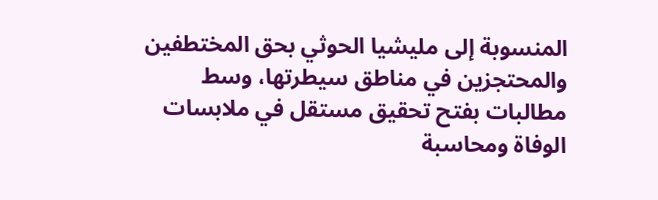المنسوبة إلى مليشيا الحوثي بحق المختطفين والمحتجزين في مناطق سيطرتها، وسط مطالبات بفتح تحقيق مستقل في ملابسات الوفاة ومحاسبة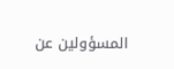المسؤولين عن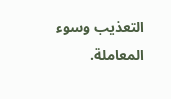التعذيب وسوء المعاملة.